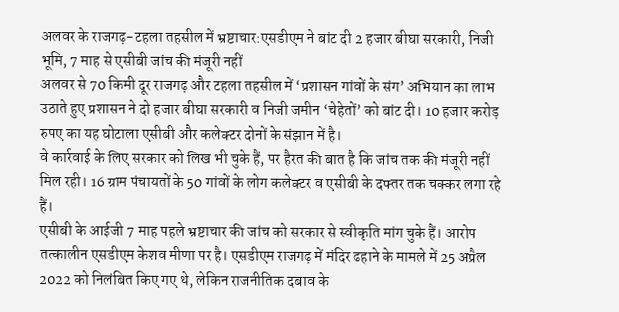अलवर के राजगढ़-टहला तहसील में भ्रष्टाचार:एसडीएम ने बांट दी 2 हजार बीघा सरकारी, निजी भूमि, 7 माह से एसीबी जांच की मंजूरी नहीं
अलवर से 70 किमी दूर राजगढ़ और टहला तहसील में ‘प्रशासन गांवों के संग’ अभियान का लाभ उठाते हुए प्रशासन ने दो हजार बीघा सरकारी व निजी जमीन ‘चेहेतों’ को बांट दी। 10 हजार करोड़ रुपए का यह घोटाला एसीबी और कलेक्टर दोनों के संझान में है।
वे कार्रवाई के लिए सरकार को लिख भी चुके हैं, पर हैरत की बात है कि जांच तक की मंजूरी नहीं मिल रही। 16 ग्राम पंचायतों के 50 गांवों के लोग कलेक्टर व एसीबी के दफ्तर तक चक्कर लगा रहे हैं।
एसीबी के आईजी 7 माह पहले भ्रष्टाचार की जांच को सरकार से स्वीकृति मांग चुके हैं। आरोप तत्कालीन एसडीएम केशव मीणा पर है। एसडीएम राजगढ़ में मंदिर ढहाने के मामले में 25 अप्रैल 2022 को निलंबित किए गए थे, लेकिन राजनीतिक दबाव के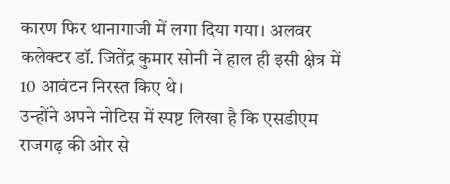कारण फिर थानागाजी में लगा दिया गया। अलवर कलेक्टर डॉ. जितेंद्र कुमार सोनी ने हाल ही इसी क्षेत्र में 10 आवंटन निरस्त किए थे।
उन्होंने अपने नोटिस में स्पष्ट लिखा है कि एसडीएम राजगढ़ की ओर से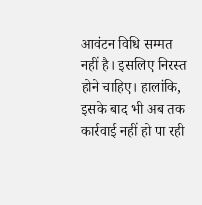आवंटन विधि सम्मत नहीं है। इसलिए निरस्त होने चाहिए। हालांकि, इसके बाद भी अब तक कार्रवाई नहीं हो पा रही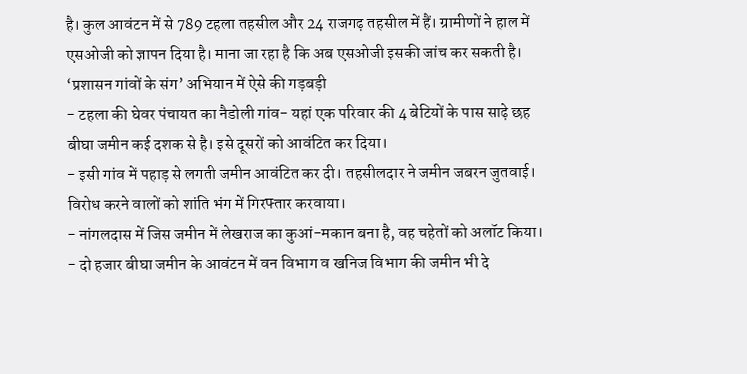है। कुल आवंटन में से 789 टहला तहसील और 24 राजगढ़ तहसील में हैं। ग्रामीणों ने हाल में एसओजी को ज्ञापन दिया है। माना जा रहा है कि अब एसओजी इसकी जांच कर सकती है।
‘प्रशासन गांवों के संग’ अभियान में ऐसे की गड़बड़ी
- टहला की घेवर पंचायत का नैडोली गांव- यहां एक परिवार की 4 बेटियों के पास साढ़े छह बीघा जमीन कई दशक से है। इसे दूसरों को आवंटित कर दिया।
- इसी गांव में पहाड़ से लगती जमीन आवंटित कर दी। तहसीलदार ने जमीन जबरन जुतवाई। विरोध करने वालों को शांति भंग में गिरफ्तार करवाया।
- नांगलदास में जिस जमीन में लेखराज का कुआं-मकान बना है, वह चहेतों को अलॉट किया।
- दो हजार बीघा जमीन के आवंटन में वन विभाग व खनिज विभाग की जमीन भी दे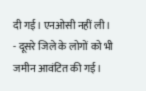दी गई। एनओसी नहीं ली।
- दूसरे जिले के लोगों को भी जमीन आवंटित की गई।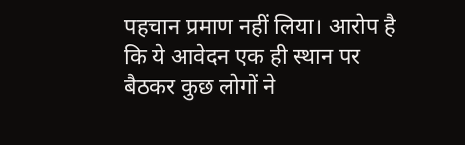पहचान प्रमाण नहीं लिया। आरोप है कि ये आवेदन एक ही स्थान पर बैठकर कुछ लोगों ने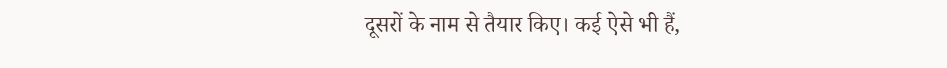दूसरों के नाम से तैयार किए। कई ऐसे भी हैं,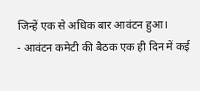जिन्हें एक से अधिक बार आवंटन हुआ।
- आवंटन कमेटी की बैठक एक ही दिन में कई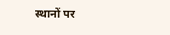स्थानों पर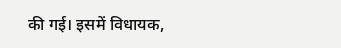की गई। इसमें विधायक,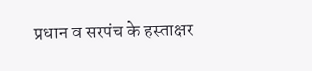प्रधान व सरपंच के हस्ताक्षर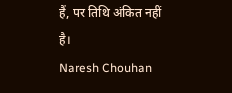हैं, पर तिथि अंकित नहीं है।
Naresh Chouhan